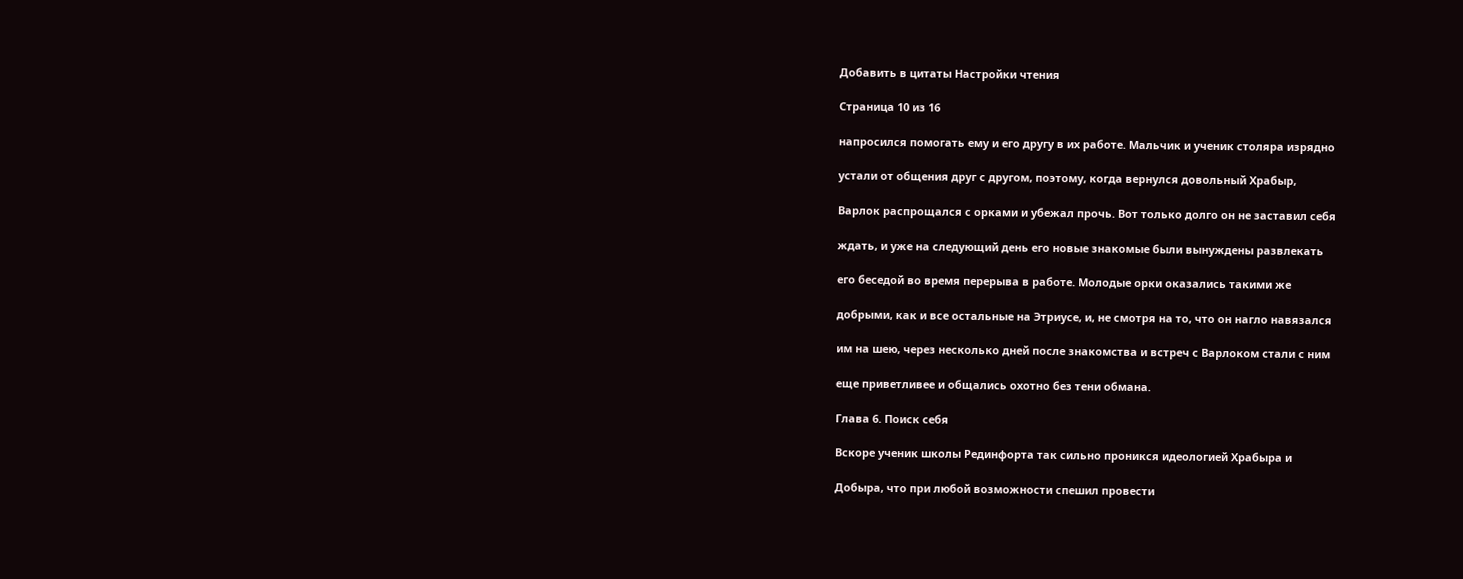Добавить в цитаты Настройки чтения

Страница 10 из 16

напросился помогать ему и его другу в их работе. Мальчик и ученик столяра изрядно

устали от общения друг с другом, поэтому, когда вернулся довольный Храбыр,

Варлок распрощался с орками и убежал прочь. Вот только долго он не заставил себя

ждать, и уже на следующий день его новые знакомые были вынуждены развлекать

его беседой во время перерыва в работе. Молодые орки оказались такими же

добрыми, как и все остальные на Этриусе, и, не смотря на то, что он нагло навязался

им на шею, через несколько дней после знакомства и встреч с Варлоком стали с ним

еще приветливее и общались охотно без тени обмана.

Глава 6. Поиск себя

Вскоре ученик школы Рединфорта так сильно проникся идеологией Храбыра и

Добыра, что при любой возможности спешил провести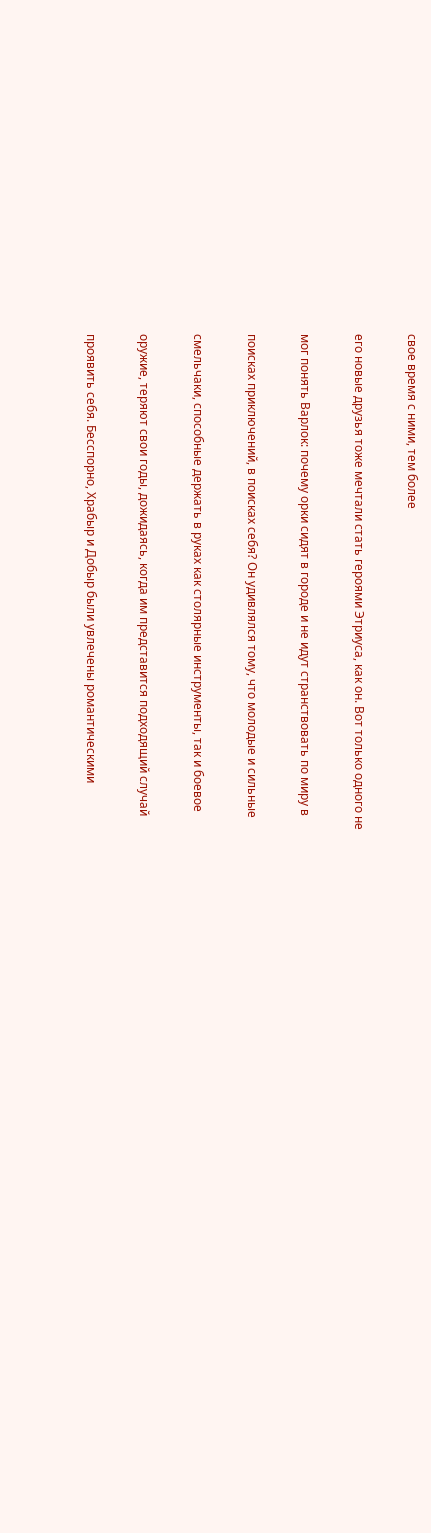свое время с ними, тем более

его новые друзья тоже мечтали стать героями Этриуса, как он. Вот только одного не

мог понять Варлок: почему орки сидят в городе и не идут странствовать по миру в

поисках приключений, в поисках себя? Он удивлялся тому, что молодые и сильные

смельчаки, способные держать в руках как столярные инструменты, так и боевое

оружие, теряют свои годы, дожидаясь, когда им представится подходящий случай

проявить себя. Бесспорно, Храбыр и Добыр были увлечены романтическими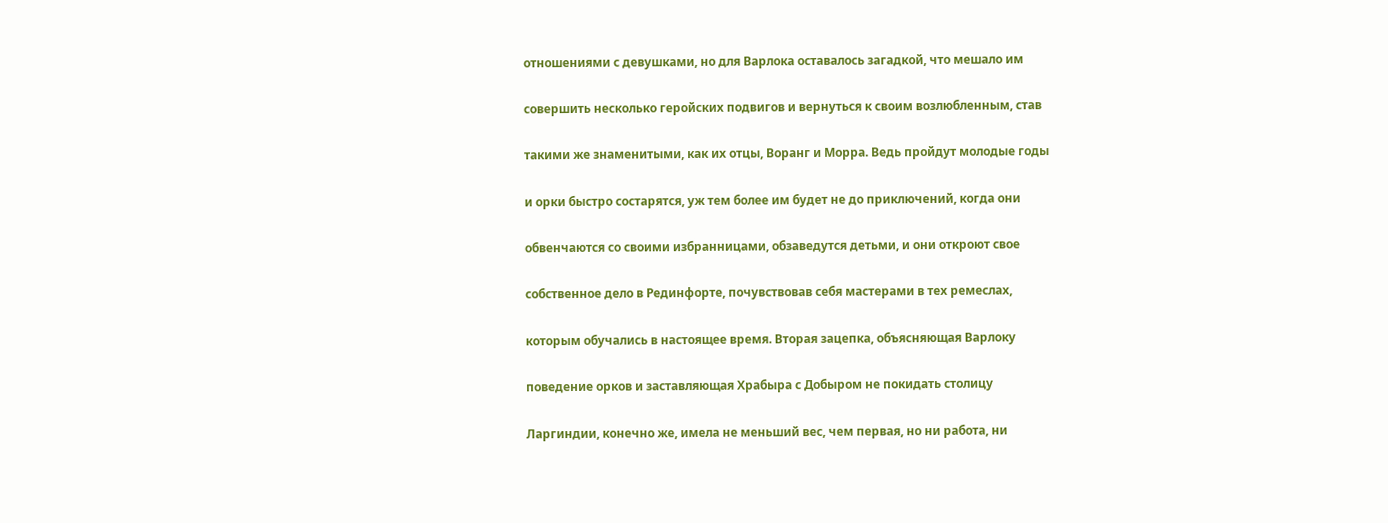отношениями с девушками, но для Варлока оставалось загадкой, что мешало им

совершить несколько геройских подвигов и вернуться к своим возлюбленным, став

такими же знаменитыми, как их отцы, Воранг и Морра. Ведь пройдут молодые годы

и орки быстро состарятся, уж тем более им будет не до приключений, когда они

обвенчаются со своими избранницами, обзаведутся детьми, и они откроют свое

собственное дело в Рединфорте, почувствовав себя мастерами в тех ремеслах,

которым обучались в настоящее время. Вторая зацепка, объясняющая Варлоку

поведение орков и заставляющая Храбыра с Добыром не покидать столицу

Ларгиндии, конечно же, имела не меньший вес, чем первая, но ни работа, ни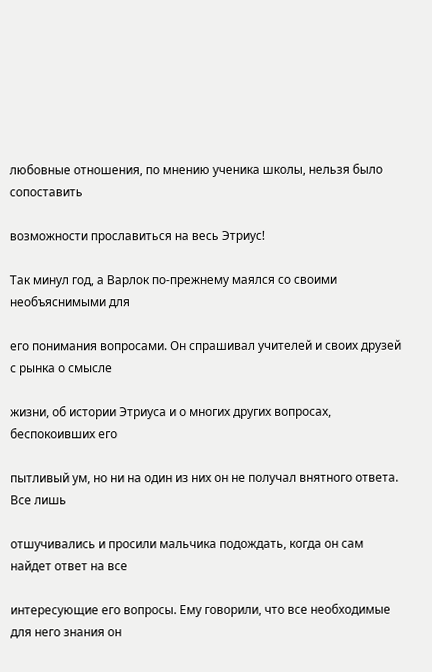любовные отношения, по мнению ученика школы, нельзя было сопоставить

возможности прославиться на весь Этриус!

Так минул год, а Варлок по-прежнему маялся со своими необъяснимыми для

его понимания вопросами. Он спрашивал учителей и своих друзей с рынка о смысле

жизни, об истории Этриуса и о многих других вопросах, беспокоивших его

пытливый ум, но ни на один из них он не получал внятного ответа. Все лишь

отшучивались и просили мальчика подождать, когда он сам найдет ответ на все

интересующие его вопросы. Ему говорили, что все необходимые для него знания он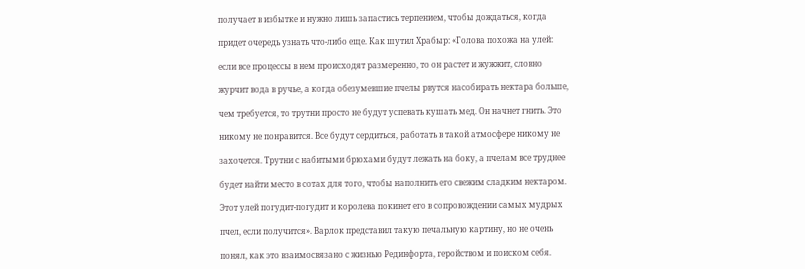получает в избытке и нужно лишь запастись терпением, чтобы дождаться, когда

придет очередь узнать что-либо еще. Как шутил Храбыр: «Голова похожа на улей:

если все процессы в нем происходят размеренно, то он растет и жужжит, словно

журчит вода в ручье, а когда обезумевшие пчелы рвутся насобирать нектара больше,

чем требуется, то трутни просто не будут успевать кушать мед. Он начнет гнить. Это

никому не понравится. Все будут сердиться, работать в такой атмосфере никому не

захочется. Трутни с набитыми брюхами будут лежать на боку, а пчелам все труднее

будет найти место в сотах для того, чтобы наполнить его свежим сладким нектаром.

Этот улей погудит-погудит и королева покинет его в сопровождении самых мудрых

пчел, если получится». Варлок представил такую печальную картину, но не очень

понял, как это взаимосвязано с жизнью Рединфорта, геройством и поиском себя.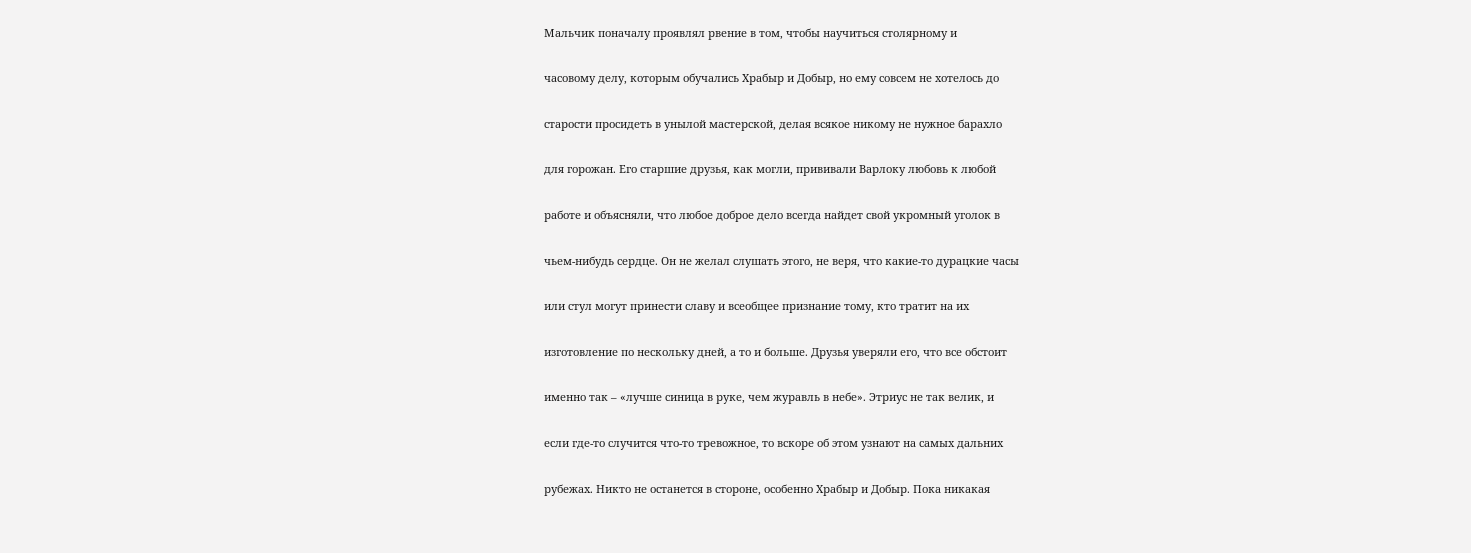Мальчик поначалу проявлял рвение в том, чтобы научиться столярному и

часовому делу, которым обучались Храбыр и Добыр, но ему совсем не хотелось до

старости просидеть в унылой мастерской, делая всякое никому не нужное барахло

для горожан. Его старшие друзья, как могли, прививали Варлоку любовь к любой

работе и объясняли, что любое доброе дело всегда найдет свой укромный уголок в

чьем-нибудь сердце. Он не желал слушать этого, не веря, что какие-то дурацкие часы

или стул могут принести славу и всеобщее признание тому, кто тратит на их

изготовление по нескольку дней, а то и больше. Друзья уверяли его, что все обстоит

именно так – «лучше синица в руке, чем журавль в небе». Этриус не так велик, и

если где-то случится что-то тревожное, то вскоре об этом узнают на самых дальних

рубежах. Никто не останется в стороне, особенно Храбыр и Добыр. Пока никакая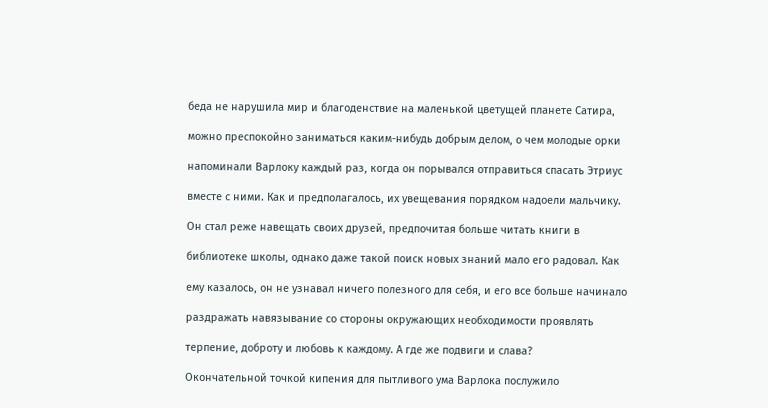беда не нарушила мир и благоденствие на маленькой цветущей планете Сатира,

можно преспокойно заниматься каким-нибудь добрым делом, о чем молодые орки

напоминали Варлоку каждый раз, когда он порывался отправиться спасать Этриус

вместе с ними. Как и предполагалось, их увещевания порядком надоели мальчику.

Он стал реже навещать своих друзей, предпочитая больше читать книги в

библиотеке школы, однако даже такой поиск новых знаний мало его радовал. Как

ему казалось, он не узнавал ничего полезного для себя, и его все больше начинало

раздражать навязывание со стороны окружающих необходимости проявлять

терпение, доброту и любовь к каждому. А где же подвиги и слава?

Окончательной точкой кипения для пытливого ума Варлока послужило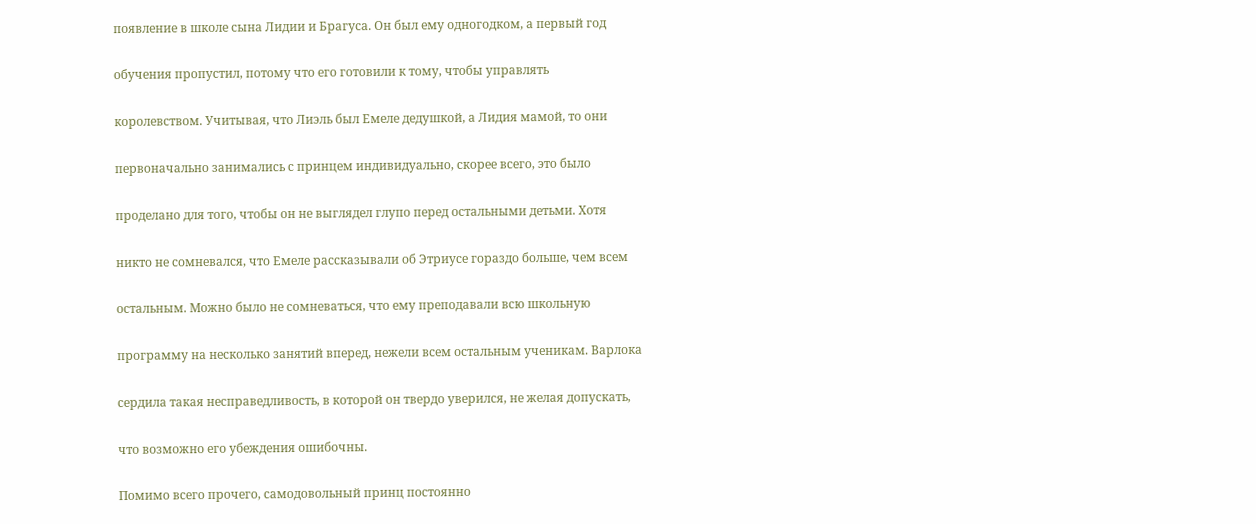появление в школе сына Лидии и Брагуса. Он был ему одногодком, а первый год

обучения пропустил, потому что его готовили к тому, чтобы управлять

королевством. Учитывая, что Лиэль был Емеле дедушкой, а Лидия мамой, то они

первоначально занимались с принцем индивидуально, скорее всего, это было

проделано для того, чтобы он не выглядел глупо перед остальными детьми. Хотя

никто не сомневался, что Емеле рассказывали об Этриусе гораздо больше, чем всем

остальным. Можно было не сомневаться, что ему преподавали всю школьную

программу на несколько занятий вперед, нежели всем остальным ученикам. Варлока

сердила такая несправедливость, в которой он твердо уверился, не желая допускать,

что возможно его убеждения ошибочны.

Помимо всего прочего, самодовольный принц постоянно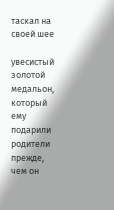таскал на своей шее

увесистый золотой медальон, который ему подарили родители прежде, чем он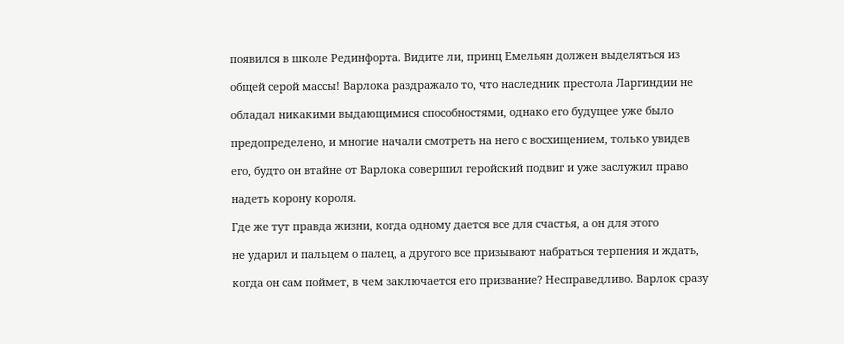появился в школе Рединфорта. Видите ли, принц Емельян должен выделяться из

общей серой массы! Варлока раздражало то, что наследник престола Ларгиндии не

обладал никакими выдающимися способностями, однако его будущее уже было

предопределено, и многие начали смотреть на него с восхищением, только увидев

его, будто он втайне от Варлока совершил геройский подвиг и уже заслужил право

надеть корону короля.

Где же тут правда жизни, когда одному дается все для счастья, а он для этого

не ударил и пальцем о палец, а другого все призывают набраться терпения и ждать,

когда он сам поймет, в чем заключается его призвание? Несправедливо. Варлок сразу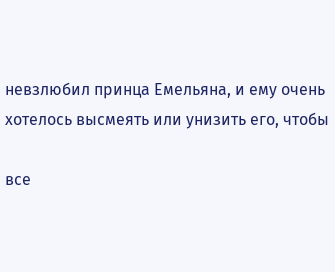невзлюбил принца Емельяна, и ему очень хотелось высмеять или унизить его, чтобы

все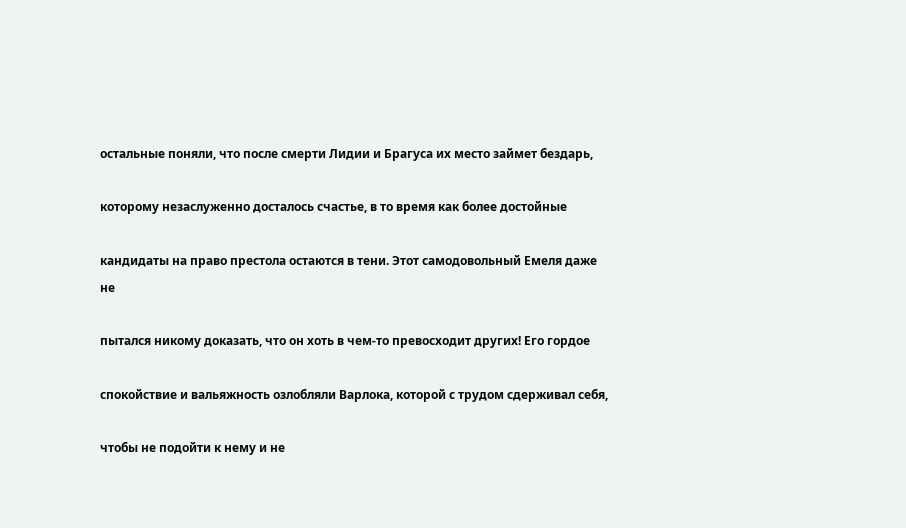остальные поняли, что после смерти Лидии и Брагуса их место займет бездарь,

которому незаслуженно досталось счастье, в то время как более достойные

кандидаты на право престола остаются в тени. Этот самодовольный Емеля даже не

пытался никому доказать, что он хоть в чем-то превосходит других! Его гордое

спокойствие и вальяжность озлобляли Варлока, которой с трудом сдерживал себя,

чтобы не подойти к нему и не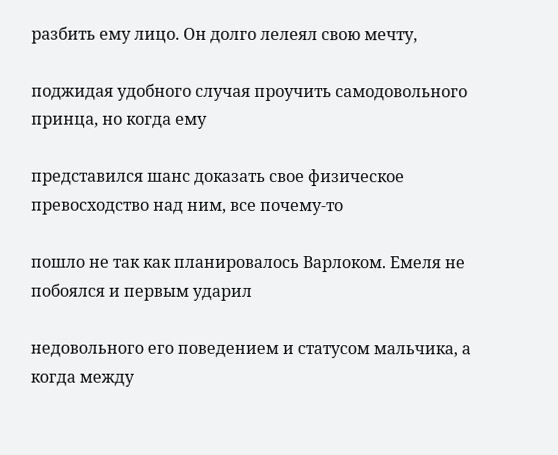разбить ему лицо. Он долго лелеял свою мечту,

поджидая удобного случая проучить самодовольного принца, но когда ему

представился шанс доказать свое физическое превосходство над ним, все почему-то

пошло не так как планировалось Варлоком. Емеля не побоялся и первым ударил

недовольного его поведением и статусом мальчика, а когда между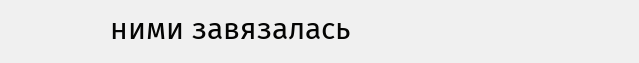ними завязалась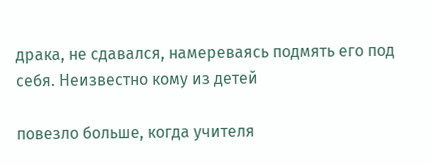драка, не сдавался, намереваясь подмять его под себя. Неизвестно кому из детей

повезло больше, когда учителя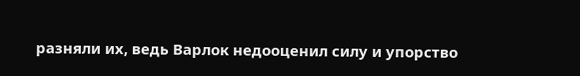разняли их, ведь Варлок недооценил силу и упорство